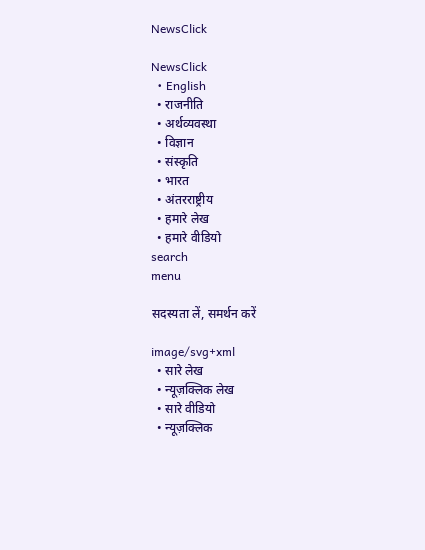NewsClick

NewsClick
  • English
  • राजनीति
  • अर्थव्यवस्था
  • विज्ञान
  • संस्कृति
  • भारत
  • अंतरराष्ट्रीय
  • हमारे लेख
  • हमारे वीडियो
search
menu

सदस्यता लें, समर्थन करें

image/svg+xml
  • सारे लेख
  • न्यूज़क्लिक लेख
  • सारे वीडियो
  • न्यूज़क्लिक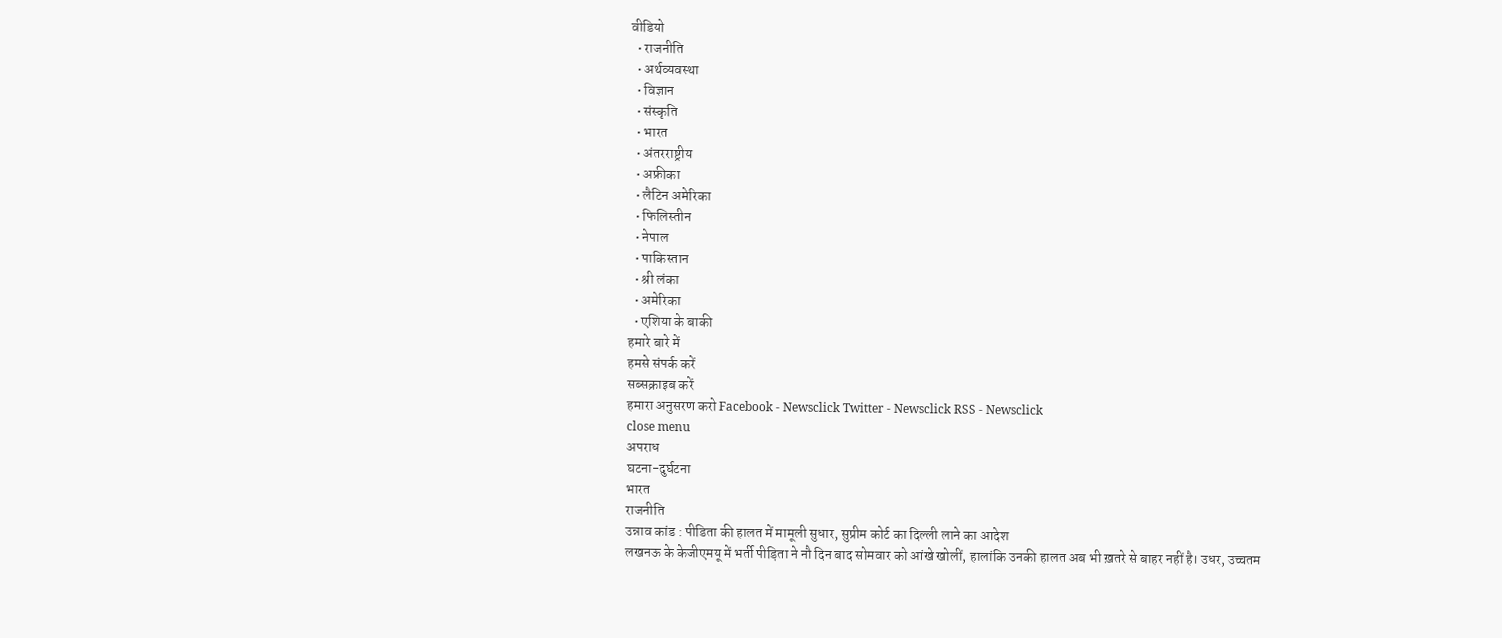वीडियो
  • राजनीति
  • अर्थव्यवस्था
  • विज्ञान
  • संस्कृति
  • भारत
  • अंतरराष्ट्रीय
  • अफ्रीका
  • लैटिन अमेरिका
  • फिलिस्तीन
  • नेपाल
  • पाकिस्तान
  • श्री लंका
  • अमेरिका
  • एशिया के बाकी
हमारे बारे में
हमसे संपर्क करें
सब्सक्राइब करें
हमारा अनुसरण करो Facebook - Newsclick Twitter - Newsclick RSS - Newsclick
close menu
अपराध
घटना-दुर्घटना
भारत
राजनीति
उन्नाव कांड : पीडिता की हालत में मामूली सुधार, सुप्रीम कोर्ट का दिल्ली लाने का आदेश
लखनऊ के केजीएमयू में भर्ती पीड़िता ने नौ दिन बाद सोमवार को आंखे खोलीं, हालांकि उनकी हालत अब भी ख़तरे से बाहर नहीं है। उधर, उच्चतम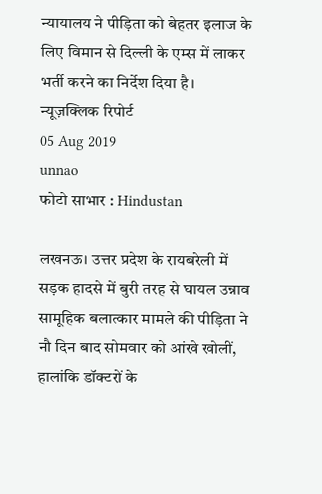न्यायालय ने पीड़िता को बेहतर इलाज के लिए विमान से दिल्ली के एम्स में लाकर भर्ती करने का निर्देश दिया है।
न्यूज़क्लिक रिपोर्ट
05 Aug 2019
unnao
फोटो साभार : Hindustan

लखनऊ। उत्तर प्रदेश के रायबरेली में सड़क हादसे में बुरी तरह से घायल उन्नाव सामूहिक बलात्कार मामले की पीड़िता ने नौ दिन बाद सोमवार को आंखे खोलीं, हालांकि डॉक्टरों के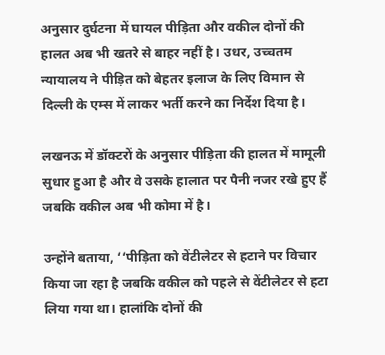अनुसार दुर्घटना में घायल पीड़िता और वकील दोनों की हालत अब भी खतरे से बाहर नहीं है। उधर, उच्चतम न्यायालय ने पीड़ित को बेहतर इलाज के लिए विमान से दिल्ली के एम्स में लाकर भर्ती करने का निर्देश दिया है।

लखनऊ में डॉक्टरों के अनुसार पीड़िता की हालत में मामूली सुधार हुआ है और वे उसके हालात पर पैनी नजर रखे हुए हैं जबकि वकील अब भी कोमा में है।

उन्होंने बताया, ‘‘पीड़िता को वेंटीलेटर से हटाने पर विचार किया जा रहा है जबकि वकील को पहले से वेंटीलेटर से हटा लिया गया था। हालांकि दोनों की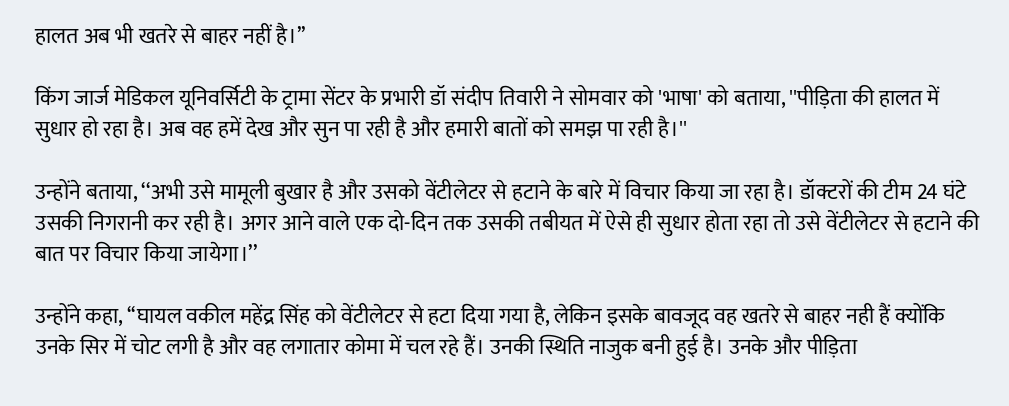हालत अब भी खतरे से बाहर नहीं है।’’

किंग जार्ज मेडिकल यूनिवर्सिटी के ट्रामा सेंटर के प्रभारी डॉ संदीप तिवारी ने सोमवार को 'भाषा' को बताया, ''पीड़िता की हालत में सुधार हो रहा है। अब वह हमें देख और सुन पा रही है और हमारी बातों को समझ पा रही है।''

उन्होंने बताया, ‘‘अभी उसे मामूली बुखार है और उसको वेंटीलेटर से हटाने के बारे में विचार किया जा रहा है। डॉक्टरों की टीम 24 घंटे उसकी निगरानी कर रही है। अगर आने वाले एक दो-दिन तक उसकी तबीयत में ऐसे ही सुधार होता रहा तो उसे वेंटीलेटर से हटाने की बात पर विचार किया जायेगा।’’

उन्होंने कहा, ‘‘घायल वकील महेंद्र सिंह को वेंटीलेटर से हटा दिया गया है, लेकिन इसके बावजूद वह खतरे से बाहर नही हैं क्योंकि उनके सिर में चोट लगी है और वह लगातार कोमा में चल रहे हैं। उनकी स्थिति नाजुक बनी हुई है। उनके और पीड़िता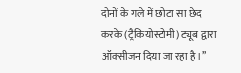दोनों के गले में छोटा सा छेद करके (ट्रैकियोस्टोमी) ट्यूब द्वारा ऑक्सीजन दिया जा रहा है।’’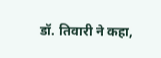डॉ. तिवारी ने कहा,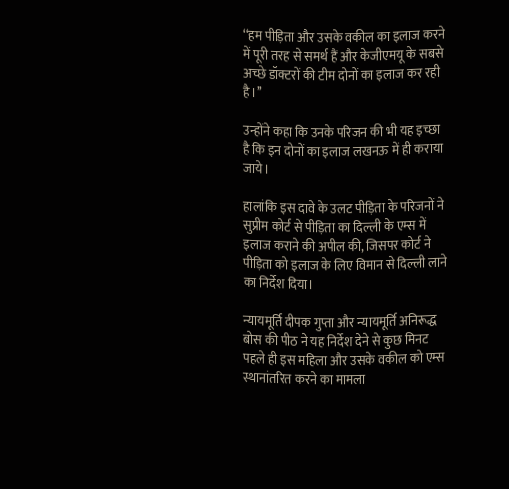‘‘हम पीड़िता और उसके वकील का इलाज करने में पूरी तरह से समर्थ हैं और केजीएमयू के सबसे अच्छे डॉक्टरों की टीम दोनों का इलाज कर रही है।’’

उन्होंने कहा कि उनके परिजन की भी यह इच्छा है कि इन दोनों का इलाज लखनऊ में ही कराया जाये।

हालांकि इस दावे के उलट पीड़िता के परिजनों ने सुप्रीम कोर्ट से पीड़िता का दिल्ली के एम्स में इलाज कराने की अपील की, जिसपर कोर्ट ने पीड़िता को इलाज के लिए विमान से दिल्ली लाने का निर्देश दिया।

न्यायमूर्ति दीपक गुप्ता और न्यायमूर्ति अनिरूद्ध बोस की पीठ ने यह निर्देश देने से कुछ मिनट पहले ही इस महिला और उसके वकील को एम्स स्थानांतरित करने का मामला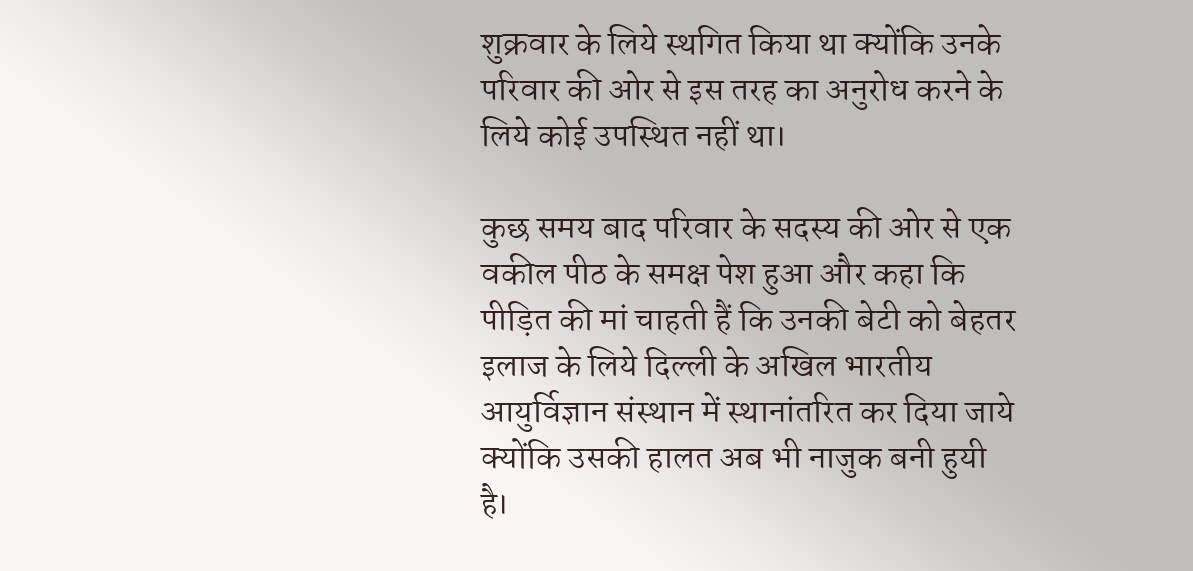शुक्रवार के लिये स्थगित किया था क्योंकि उनके परिवार की ओर से इस तरह का अनुरोध करने के लिये कोई उपस्थित नहीं था।

कुछ समय बाद परिवार के सदस्य की ओर से एक वकील पीठ के समक्ष पेश हुआ और कहा कि पीड़ित की मां चाहती हैं कि उनकी बेटी को बेहतर इलाज के लिये दिल्ली के अखिल भारतीय आयुर्विज्ञान संस्थान में स्थानांतरित कर दिया जाये क्योंकि उसकी हालत अब भी नाजुक बनी हुयी है।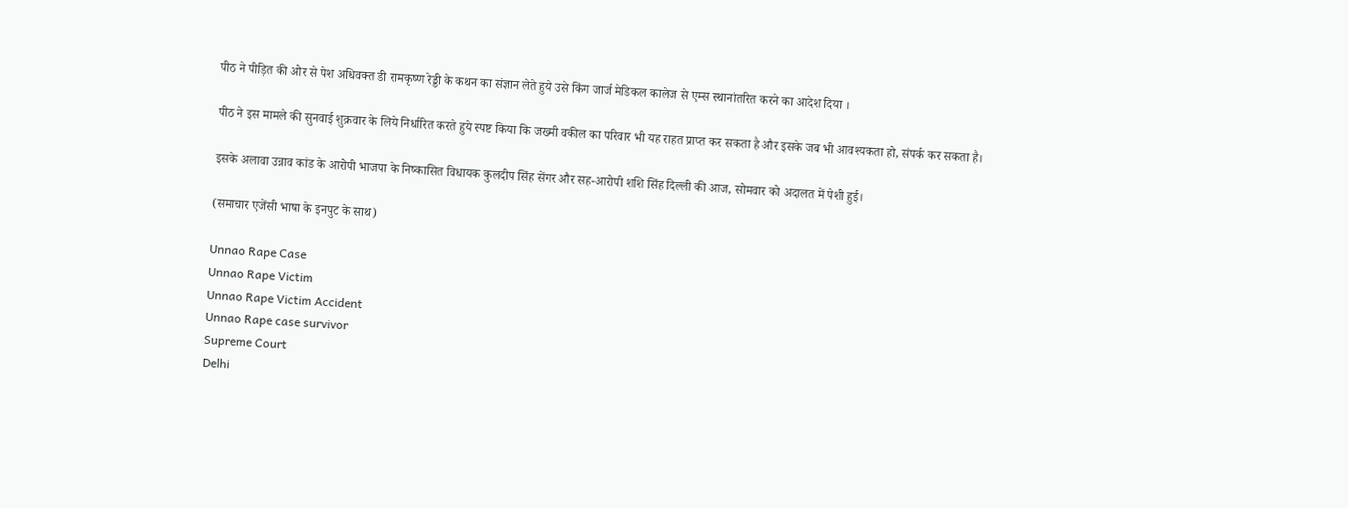पीठ ने पीड़ित की ओर से पेश अधिवक्त डी रामकृष्ण रेड्डी के कथन का संज्ञान लेते हुये उसे किंग जार्ज मेडिकल कालेज से एम्स स्थानांतरित करने का आदेश दिया ।

पीठ ने इस मामले की सुनवाई शुक्रवार के लिये निर्धारित करते हुये स्पष्ट किया कि जख्मी वकील का परिवार भी यह राहत प्राप्त कर सकता है और इसके जब भी आवश्यकता हो, संपर्क कर सकता है।

इसके अलावा उन्नाव कांड के आरोपी भाजपा के निष्कासित विधायक कुलदीप सिंह सेंगर और सह-आरोपी शशि सिंह दिल्ली की आज, सोमवार को अदालत में पेशी हुई।

(समाचार एजेंसी भाषा के इनपुट के साथ)

Unnao Rape Case
Unnao Rape Victim
Unnao Rape Victim Accident
Unnao Rape case survivor
Supreme Court
Delhi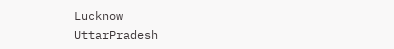Lucknow
UttarPradesh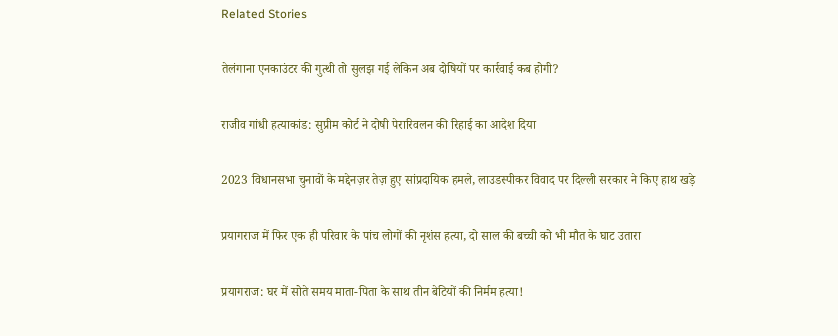Related Stories

तेलंगाना एनकाउंटर की गुत्थी तो सुलझ गई लेकिन अब दोषियों पर कार्रवाई कब होगी?

राजीव गांधी हत्याकांड: सुप्रीम कोर्ट ने दोषी पेरारिवलन की रिहाई का आदेश दिया

2023 विधानसभा चुनावों के मद्देनज़र तेज़ हुए सांप्रदायिक हमले, लाउडस्पीकर विवाद पर दिल्ली सरकार ने किए हाथ खड़े

प्रयागराज में फिर एक ही परिवार के पांच लोगों की नृशंस हत्या, दो साल की बच्ची को भी मौत के घाट उतारा

प्रयागराज: घर में सोते समय माता-पिता के साथ तीन बेटियों की निर्मम हत्या!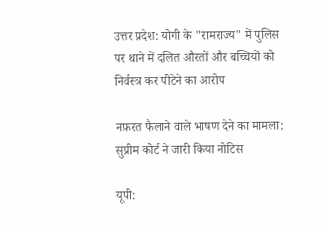उत्तर प्रदेश: योगी के "रामराज्य" में पुलिस पर थाने में दलित औरतों और बच्चियों को निर्वस्त्र कर पीटेने का आरोप

नफ़रत फैलाने वाले भाषण देने का मामला: सुप्रीम कोर्ट ने जारी किया नोटिस

यूपी: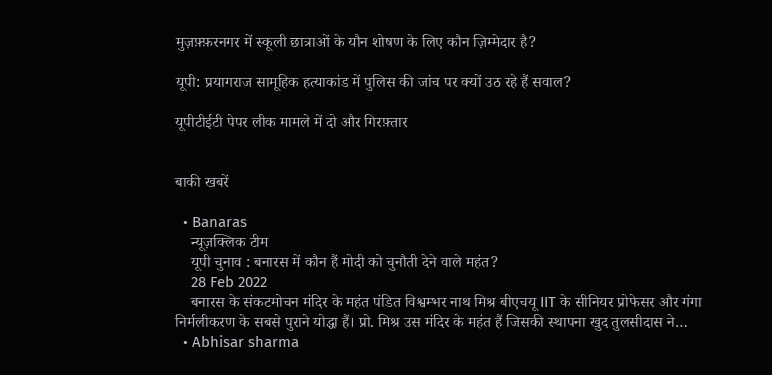मुज़फ़्फ़रनगर में स्कूली छात्राओं के यौन शोषण के लिए कौन ज़िम्मेदार है?

यूपी: प्रयागराज सामूहिक हत्याकांड में पुलिस की जांच पर क्यों उठ रहे हैं सवाल?

यूपीटीईटी पेपर लीक मामले में दो और गिरफ़्तार


बाकी खबरें

  • Banaras
    न्यूज़क्लिक टीम
    यूपी चुनाव : बनारस में कौन हैं मोदी को चुनौती देने वाले महंत?
    28 Feb 2022
    बनारस के संकटमोचन मंदिर के महंत पंडित विश्वम्भर नाथ मिश्र बीएचयू IIT के सीनियर प्रोफेसर और गंगा निर्मलीकरण के सबसे पुराने योद्धा हैं। प्रो. मिश्र उस मंदिर के महंत हैं जिसकी स्थापना खुद तुलसीदास ने…
  • Abhisar sharma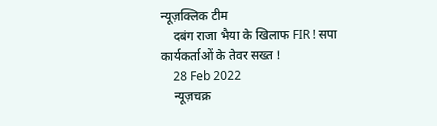न्यूज़क्लिक टीम
    दबंग राजा भैया के खिलाफ FIR ! सपा कार्यकर्ताओं के तेवर सख्त !
    28 Feb 2022
    न्यूज़चक्र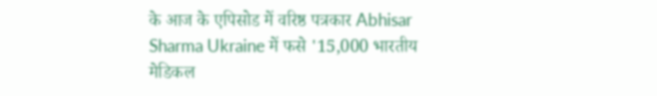के आज के एपिसोड में वरिष्ठ पत्रकार Abhisar Sharma Ukraine में फसे '15,000 भारतीय मेडिकल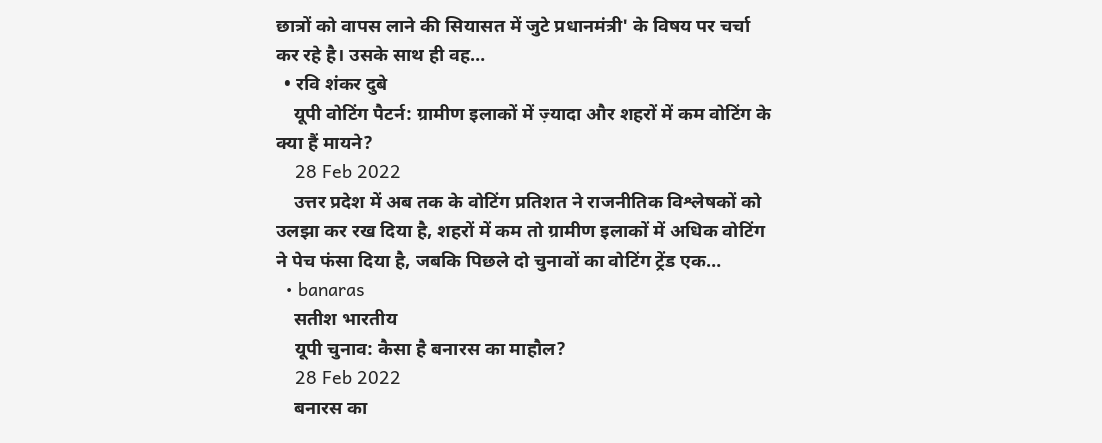छात्रों को वापस लाने की सियासत में जुटे प्रधानमंत्री' के विषय पर चर्चा कर रहे है। उसके साथ ही वह…
  • रवि शंकर दुबे
    यूपी वोटिंग पैटर्न: ग्रामीण इलाकों में ज़्यादा और शहरों में कम वोटिंग के क्या हैं मायने?
    28 Feb 2022
    उत्तर प्रदेश में अब तक के वोटिंग प्रतिशत ने राजनीतिक विश्लेषकों को उलझा कर रख दिया है, शहरों में कम तो ग्रामीण इलाकों में अधिक वोटिंग ने पेच फंसा दिया है, जबकि पिछले दो चुनावों का वोटिंग ट्रेंड एक…
  • banaras
    सतीश भारतीय
    यूपी चुनाव: कैसा है बनारस का माहौल?
    28 Feb 2022
    बनारस का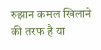रुझान कमल खिलाने की तरफ है या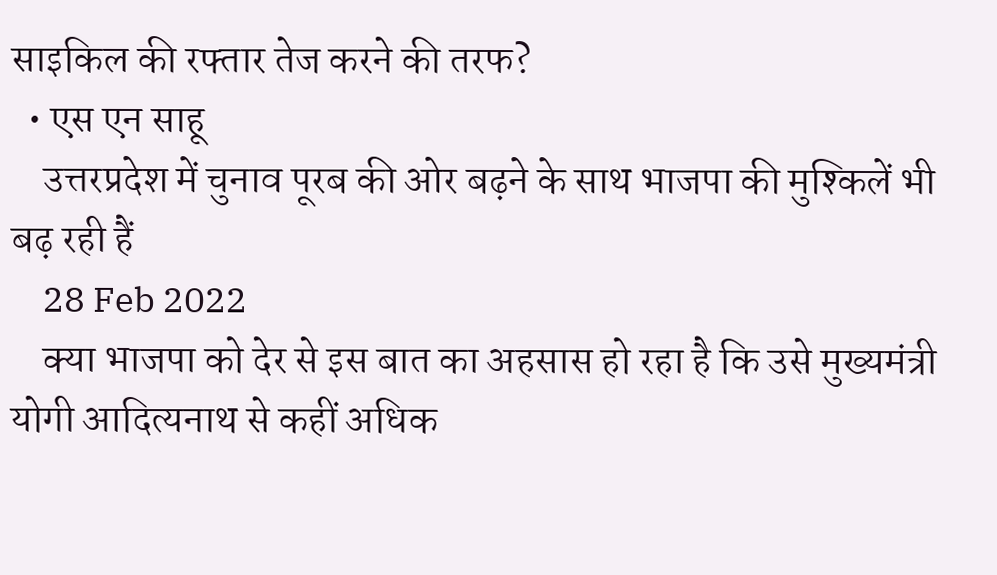साइकिल की रफ्तार तेज करने की तरफ?
  • एस एन साहू
    उत्तरप्रदेश में चुनाव पूरब की ओर बढ़ने के साथ भाजपा की मुश्किलें भी बढ़ रही हैं
    28 Feb 2022
    क्या भाजपा को देर से इस बात का अहसास हो रहा है कि उसे मुख्यमंत्री योगी आदित्यनाथ से कहीं अधिक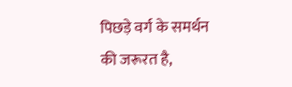पिछड़े वर्ग के समर्थन की जरूरत है,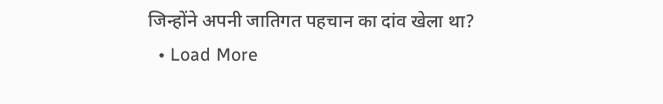जिन्होंने अपनी जातिगत पहचान का दांव खेला था?
  • Load More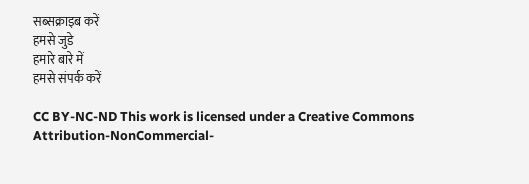सब्सक्राइब करें
हमसे जुडे
हमारे बारे में
हमसे संपर्क करें

CC BY-NC-ND This work is licensed under a Creative Commons Attribution-NonCommercial-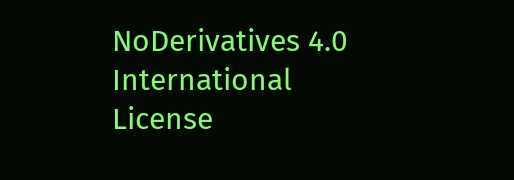NoDerivatives 4.0 International License